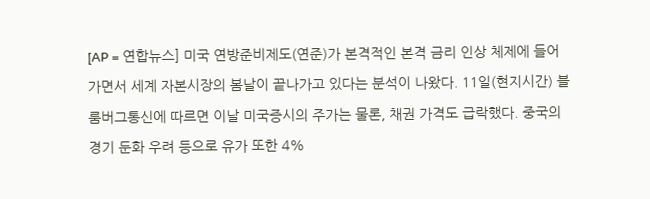[AP = 연합뉴스] 미국 연방준비제도(연준)가 본격적인 본격 금리 인상 체제에 들어가면서 세계 자본시장의 봄날이 끝나가고 있다는 분석이 나왔다. 11일(현지시간) 블룸버그통신에 따르면 이날 미국증시의 주가는 물론, 채권 가격도 급락했다. 중국의 경기 둔화 우려 등으로 유가 또한 4%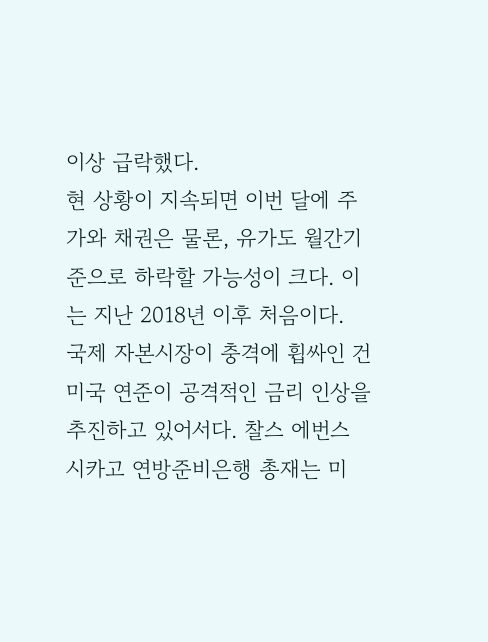이상 급락했다.
현 상황이 지속되면 이번 달에 주가와 채권은 물론, 유가도 월간기준으로 하락할 가능성이 크다. 이는 지난 2018년 이후 처음이다.
국제 자본시장이 충격에 휩싸인 건 미국 연준이 공격적인 금리 인상을 추진하고 있어서다. 찰스 에번스 시카고 연방준비은행 총재는 미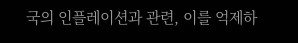국의 인플레이션과 관련, 이를 억제하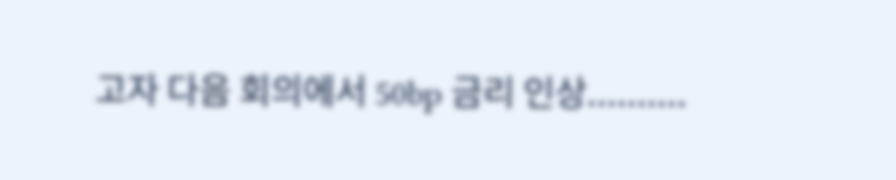고자 다음 회의에서 50bp 금리 인상..........